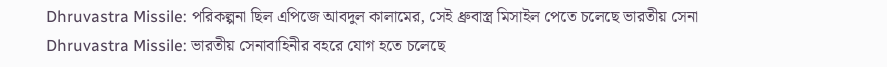Dhruvastra Missile: পরিকল্পনা ছিল এপিজে আবদুল কালামের, সেই ধ্রুবাস্ত্র মিসাইল পেতে চলেছে ভারতীয় সেনা
Dhruvastra Missile: ভারতীয় সেনাবাহিনীর বহরে যোগ হতে চলেছে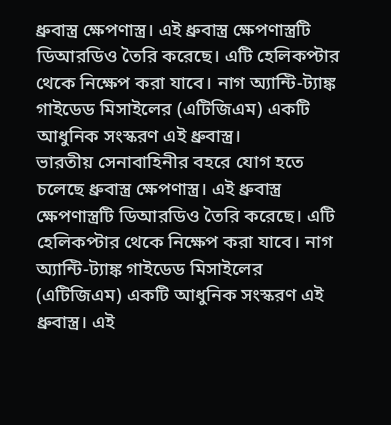ধ্রুবাস্ত্র ক্ষেপণাস্ত্র। এই ধ্রুবাস্ত্র ক্ষেপণাস্ত্রটি ডিআরডিও তৈরি করেছে। এটি হেলিকপ্টার থেকে নিক্ষেপ করা যাবে। নাগ অ্যান্টি-ট্যাঙ্ক গাইডেড মিসাইলের (এটিজিএম) একটি আধুনিক সংস্করণ এই ধ্রুবাস্ত্র।
ভারতীয় সেনাবাহিনীর বহরে যোগ হতে চলেছে ধ্রুবাস্ত্র ক্ষেপণাস্ত্র। এই ধ্রুবাস্ত্র ক্ষেপণাস্ত্রটি ডিআরডিও তৈরি করেছে। এটি হেলিকপ্টার থেকে নিক্ষেপ করা যাবে। নাগ অ্যান্টি-ট্যাঙ্ক গাইডেড মিসাইলের (এটিজিএম) একটি আধুনিক সংস্করণ এই ধ্রুবাস্ত্র। এই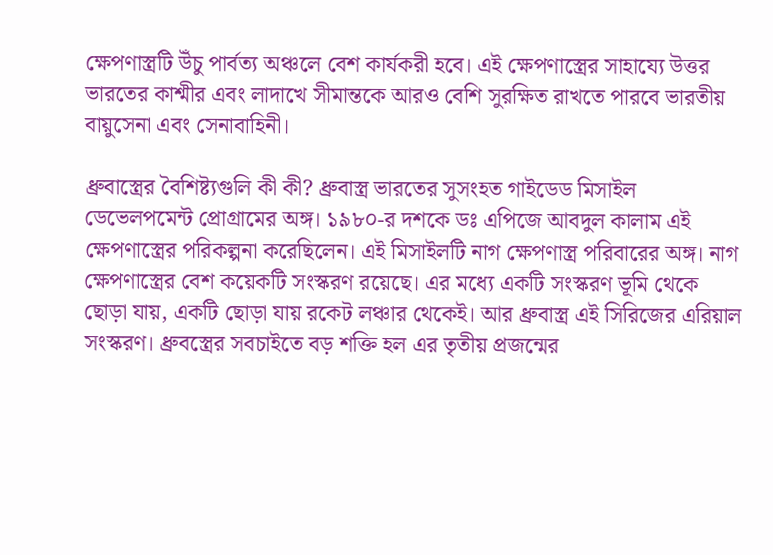ক্ষেপণাস্ত্রটি উঁচু পার্বত্য অঞ্চলে বেশ কার্যকরী হবে। এই ক্ষেপণাস্ত্রের সাহায্যে উত্তর ভারতের কাশ্মীর এবং লাদাখে সীমান্তকে আরও বেশি সুরক্ষিত রাখতে পারবে ভারতীয় বায়ুসেনা এবং সেনাবাহিনী।

ধ্রুবাস্ত্রের বৈশিষ্ট্যগুলি কী কী? ধ্রুবাস্ত্র ভারতের সুসংহত গাইডেড মিসাইল ডেভেলপমেন্ট প্রোগ্রামের অঙ্গ। ১৯৮০-র দশকে ডঃ এপিজে আবদুল কালাম এই ক্ষেপণাস্ত্রের পরিকল্পনা করেছিলেন। এই মিসাইলটি নাগ ক্ষেপণাস্ত্র পরিবারের অঙ্গ। নাগ ক্ষেপণাস্ত্রের বেশ কয়েকটি সংস্করণ রয়েছে। এর মধ্যে একটি সংস্করণ ভূমি থেকে ছোড়া যায়, একটি ছোড়া যায় রকেট লঞ্চার থেকেই। আর ধ্রুবাস্ত্র এই সিরিজের এরিয়াল সংস্করণ। ধ্রুবস্ত্রের সবচাইতে বড় শক্তি হল এর তৃতীয় প্রজন্মের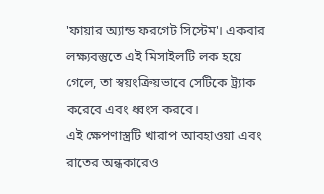'ফায়ার অ্যান্ড ফরগেট সিস্টেম'। একবার লক্ষ্যবস্তুতে এই মিসাইলটি লক হয়ে গেলে, তা স্বয়ংক্রিয়ভাবে সেটিকে ট্র্যাক করেবে এবং ধ্বংস করবে।
এই ক্ষেপণাস্ত্রটি খারাপ আবহাওয়া এবং রাতের অন্ধকারেও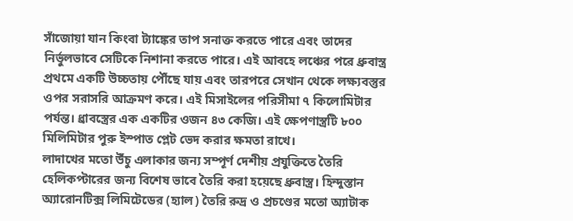সাঁজোয়া যান কিংবা ট্যাঙ্কের তাপ সনাক্ত করতে পারে এবং তাদের নির্ভুলভাবে সেটিকে নিশানা করতে পারে। এই আবহে লঞ্চের পরে ধ্রুবাস্ত্র প্রথমে একটি উচ্চতায় পৌঁছে যায় এবং তারপরে সেখান থেকে লক্ষ্যবস্তুর ওপর সরাসরি আক্রমণ করে। এই মিসাইলের পরিসীমা ৭ কিলোমিটার পর্যন্ত। ধ্রাবস্ত্রের এক একটির ওজন ৪৩ কেজি। এই ক্ষেপণাস্ত্রটি ৮০০ মিলিমিটার পুরু ইস্পাত প্লেট ভেদ করার ক্ষমতা রাখে।
লাদাখের মতো উঁচু এলাকার জন্য সম্পূর্ণ দেশীয় প্রযুক্তিতে তৈরি হেলিকপ্টারের জন্য বিশেষ ভাবে তৈরি করা হয়েছে ধ্রুবাস্ত্র। হিন্দুস্তান অ্যারোনটিক্স লিমিটেডের (হ্যাল) তৈরি রুদ্র ও প্রচণ্ডের মতো অ্যাটাক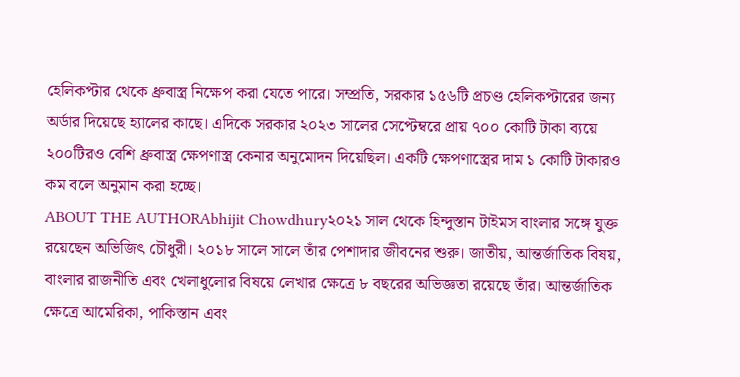হেলিকপ্টার থেকে ধ্রুবাস্ত্র নিক্ষেপ করা যেতে পারে। সম্প্রতি, সরকার ১৫৬টি প্রচণ্ড হেলিকপ্টারের জন্য অর্ডার দিয়েছে হ্যালের কাছে। এদিকে সরকার ২০২৩ সালের সেপ্টেম্বরে প্রায় ৭০০ কোটি টাকা ব্যয়ে ২০০টিরও বেশি ধ্রুবাস্ত্র ক্ষেপণাস্ত্র কেনার অনুমোদন দিয়েছিল। একটি ক্ষেপণাস্ত্রের দাম ১ কোটি টাকারও কম বলে অনুমান করা হচ্ছে।
ABOUT THE AUTHORAbhijit Chowdhury২০২১ সাল থেকে হিন্দুস্তান টাইমস বাংলার সঙ্গে যুক্ত রয়েছেন অভিজিৎ চৌধুরী। ২০১৮ সালে সালে তাঁর পেশাদার জীবনের শুরু। জাতীয়, আন্তর্জাতিক বিষয়, বাংলার রাজনীতি এবং খেলাধুলোর বিষয়ে লেখার ক্ষেত্রে ৮ বছরের অভিজ্ঞতা রয়েছে তাঁর। আন্তর্জাতিক ক্ষেত্রে আমেরিকা, পাকিস্তান এবং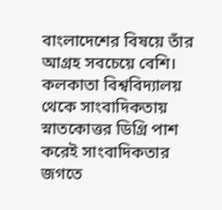বাংলাদেশের বিষয়ে তাঁর আগ্রহ সবচেয়ে বেশি। কলকাতা বিশ্ববিদ্যালয় থেকে সাংবাদিকতায় স্নাতকোত্তর ডিগ্রি পাশ করেই সাংবাদিকতার জগতে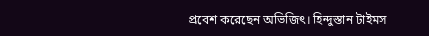প্রবেশ করেছেন অভিজিৎ। হিন্দুস্তান টাইমস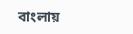বাংলায়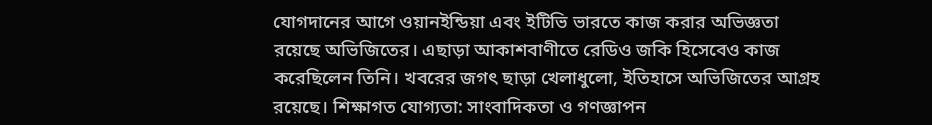যোগদানের আগে ওয়ানইন্ডিয়া এবং ইটিভি ভারতে কাজ করার অভিজ্ঞতা রয়েছে অভিজিতের। এছাড়া আকাশবাণীতে রেডিও জকি হিসেবেও কাজ করেছিলেন তিনি। খবরের জগৎ ছাড়া খেলাধুলো, ইতিহাসে অভিজিতের আগ্রহ রয়েছে। শিক্ষাগত যোগ্যতা: সাংবাদিকতা ও গণজ্ঞাপন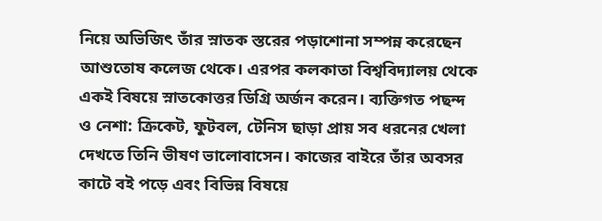নিয়ে অভিজিৎ তাঁর স্নাতক স্তরের পড়াশোনা সম্পন্ন করেছেন আশুতোষ কলেজ থেকে। এরপর কলকাতা বিশ্ববিদ্যালয় থেকে একই বিষয়ে স্নাতকোত্তর ডিগ্রি অর্জন করেন। ব্যক্তিগত পছন্দ ও নেশা: ক্রিকেট, ফুটবল, টেনিস ছাড়া প্রায় সব ধরনের খেলা দেখতে তিনি ভীষণ ভালোবাসেন। কাজের বাইরে তাঁর অবসর কাটে বই পড়ে এবং বিভিন্ন বিষয়ে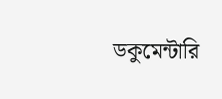ডকুমেন্টারি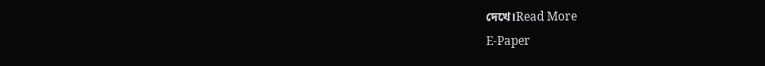দেখে।Read More
E-Paper